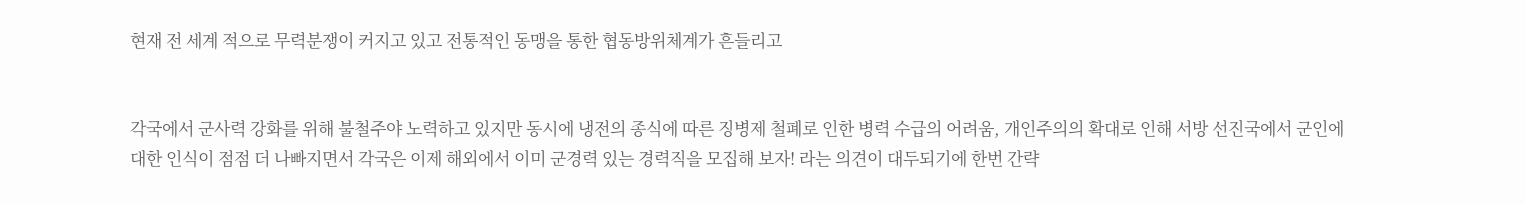현재 전 세계 적으로 무력분쟁이 커지고 있고 전통적인 동맹을 통한 협동방위체계가 흔들리고


각국에서 군사력 강화를 위해 불철주야 노력하고 있지만 동시에 냉전의 종식에 따른 징병제 철폐로 인한 병력 수급의 어려움, 개인주의의 확대로 인해 서방 선진국에서 군인에 대한 인식이 점점 더 나빠지면서 각국은 이제 해외에서 이미 군경력 있는 경력직을 모집해 보자! 라는 의견이 대두되기에 한번 간략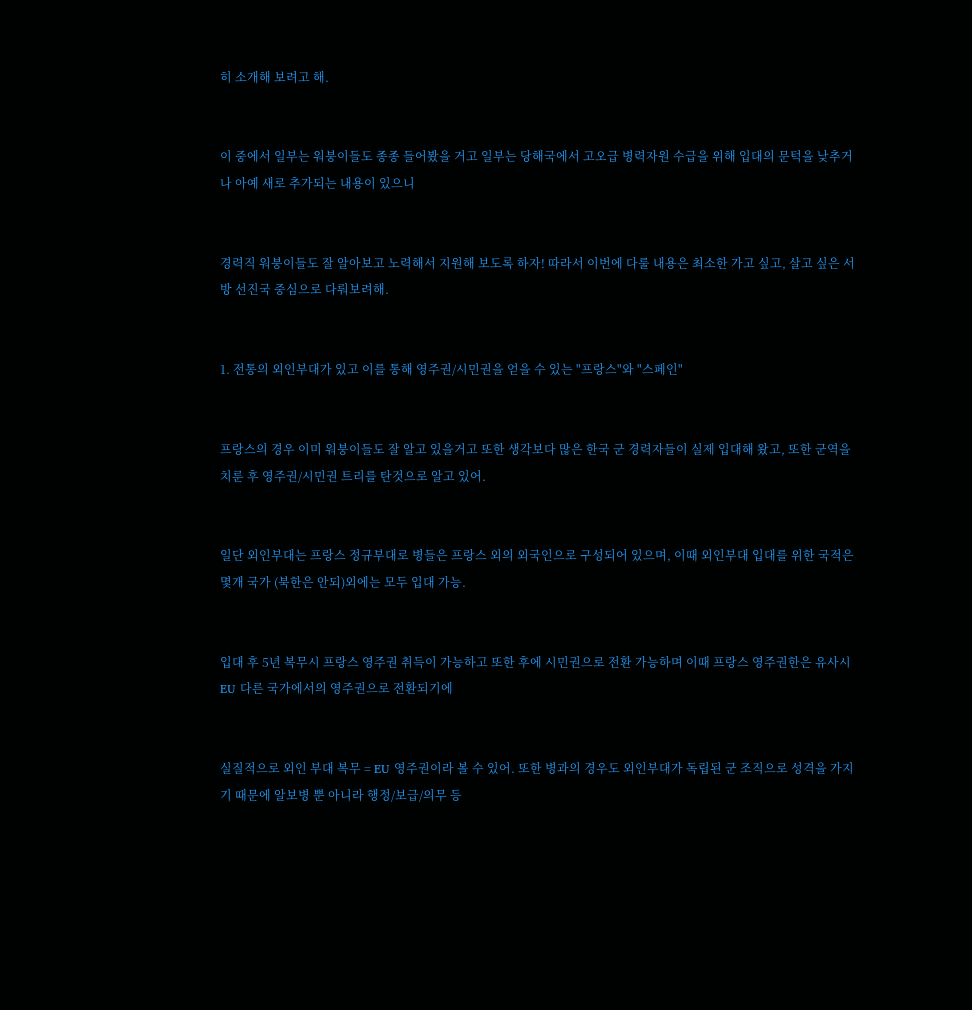히 소개해 보려고 해.


이 중에서 일부는 워붕이들도 종종 들어봤을 거고 일부는 당해국에서 고오급 병력자원 수급을 위해 입대의 문턱을 낮추거나 아예 새로 추가되는 내용이 있으니


경력직 워붕이들도 잘 알아보고 노력해서 지원해 보도록 하자! 따라서 이번에 다룰 내용은 최소한 가고 싶고, 살고 싶은 서방 선진국 중심으로 다뤄보려해.


1. 전통의 외인부대가 있고 이를 통해 영주권/시민권을 얻을 수 있는 "프랑스"와 "스페인"


프랑스의 경우 이미 워붕이들도 잘 알고 있을거고 또한 생각보다 많은 한국 군 경력자들이 실제 입대해 왔고, 또한 군역을 치룬 후 영주권/시민권 트리를 탄것으로 알고 있어.


일단 외인부대는 프랑스 정규부대로 병들은 프랑스 외의 외국인으로 구성되어 있으며, 이때 외인부대 입대를 위한 국적은 몇개 국가 (북한은 안되)외에는 모두 입대 가능.


입대 후 5년 복무시 프랑스 영주권 취득이 가능하고 또한 후에 시민권으로 전환 가능하며 이때 프랑스 영주권한은 유사시 EU 다른 국가에서의 영주권으로 전환되기에


실질적으로 외인 부대 복무 = EU 영주권이라 볼 수 있어. 또한 병과의 경우도 외인부대가 독립된 군 조직으로 성격을 가지기 때문에 알보병 뿐 아니라 행정/보급/의무 등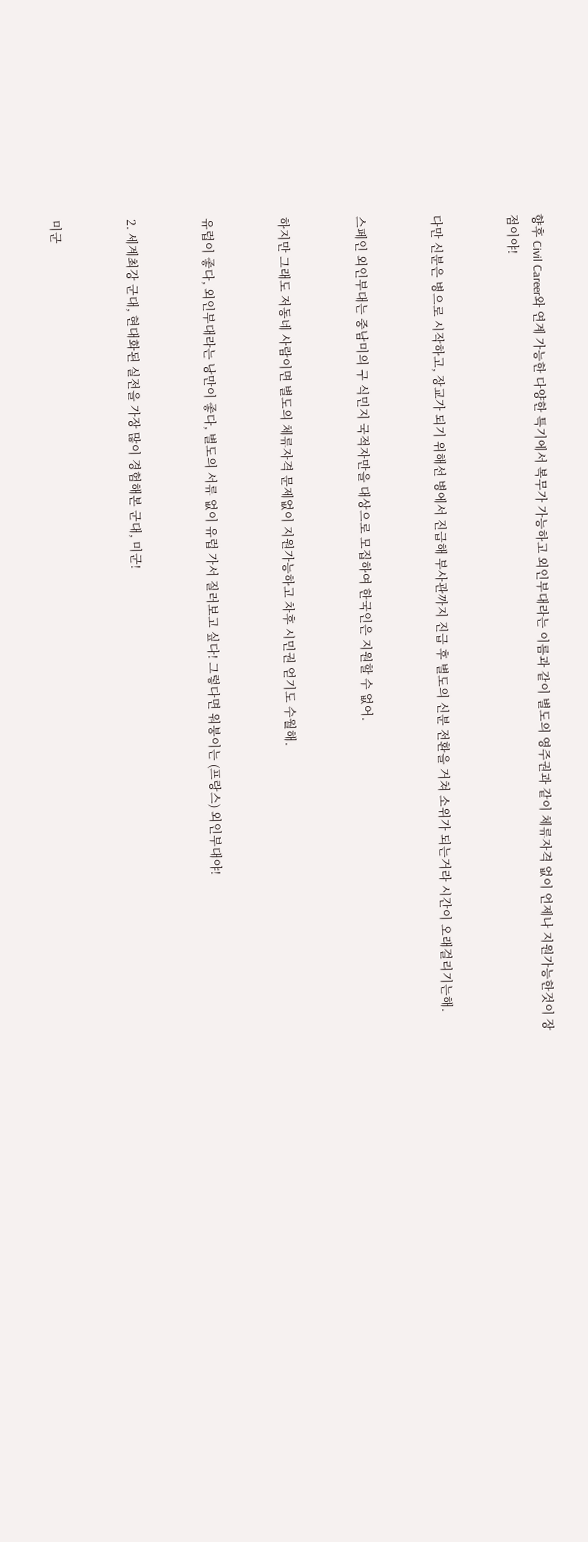향후 Civil Career와 연계 가능한 다양한 특기에서 복무가 가능하고 외인부대라는 이름과 같이 별도의 영주권과 같이 체류자격 없이 언제나 지원가능한것이 장점이야!


다만 신분은 병으로 시작하고, 장교가 되기 위해선 병에서 진급해 부사관까지 진급 후 별도의 신분 전환을 거쳐 소위가 되는거라 시간이 오래걸리기는해.


스페인 외인부대는 중남미의 구 식민지 국적자만을 대상으로 모집하여 한국인은 지원할 수 없어.


하지만 그래도 저동네 사람이면 별도의 체류자격 문제없이 지원가능하고 차후 시민권 얻기도 수월해.


유럽이 좋다, 외인부대라는 낭만이 좋다, 별도의 서류 없이 유럽 가서 질러보고 싶다! 그렇다면 워붕이는 (프랑스) 외인부대야!


2. 세계최강 군대, 현대화된 실전을 가장 많이 경험해본 군대, 미군!


미군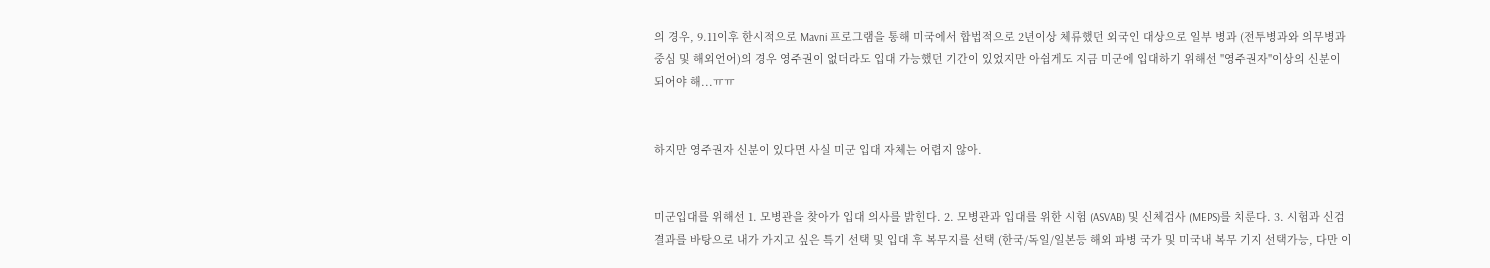의 경우, 9.11이후 한시적으로 Mavni 프로그램을 통해 미국에서 합법적으로 2년이상 체류했던 외국인 대상으로 일부 병과 (전투병과와 의무병과 중심 및 해외언어)의 경우 영주권이 없더라도 입대 가능했던 기간이 있었지만 아쉽게도 지금 미군에 입대하기 위해선 "영주권자"이상의 신분이 되어야 해...ㅠㅠ


하지만 영주권자 신분이 있다면 사실 미군 입대 자체는 어렵지 않아.


미군입대를 위해선 1. 모병관을 찾아가 입대 의사를 밝힌다. 2. 모병관과 입대를 위한 시험 (ASVAB) 및 신체검사 (MEPS)를 치룬다. 3. 시험과 신검 결과를 바탕으로 내가 가지고 싶은 특기 선택 및 입대 후 복무지를 선택 (한국/독일/일본등 해외 파병 국가 및 미국내 복무 기지 선택가능, 다만 이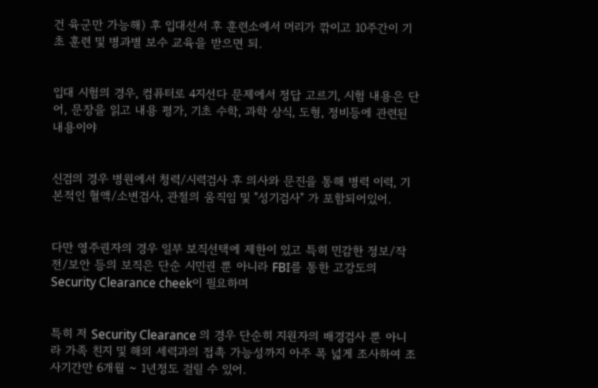건 육군만 가능해) 후 입대선서 후 훈련소에서 머리가 깎이고 10주간이 기초 훈련 및 병과별 보수 교육을 받으면 되.


입대 시험의 경우, 컴퓨터로 4지선다 문제에서 정답 고르기, 시험 내용은 단어, 문장을 읽고 내용 평가, 기초 수학, 과학 상식, 도형, 정비등에 관련된 내용이야


신검의 경우 병원에서 청력/시력검사 후 의사와 문진을 통해 병력 이력, 기본적인 혈액/소변검사, 관절의 움직임 및 "성기검사" 가 포함되어있어.


다만 영주권자의 경우 일부 보직선택에 제한이 있고 특히 민감한 정보/작전/보안 등의 보직은 단순 시민권 뿐 아니라 FBI를 통한 고강도의 Security Clearance cheek이 필요하며


특히 저 Security Clearance 의 경우 단순히 지원자의 배경검사 뿐 아니라 가족 친지 및 해외 세력과의 접촉 가능성까지 아주 폭 넓게 조사하여 조사기간만 6개월 ~ 1년정도 걸릴 수 있어.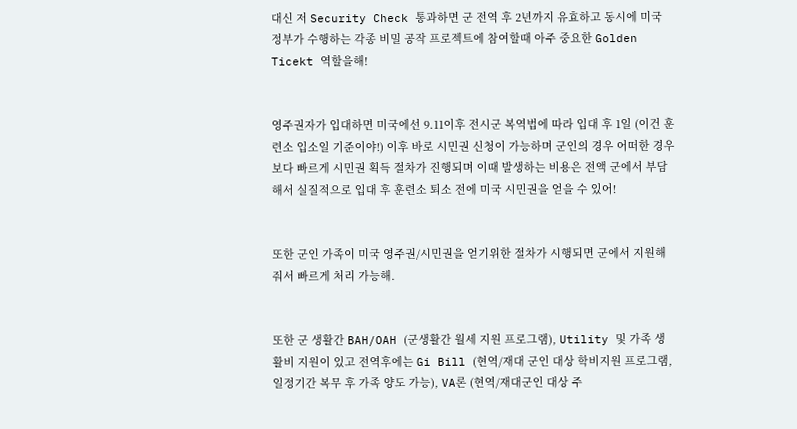대신 저 Security Check 통과하면 군 전역 후 2년까지 유효하고 동시에 미국 정부가 수행하는 각종 비밀 공작 프로젝트에 참여할때 아주 중요한 Golden Ticekt 역할을해!


영주권자가 입대하면 미국에선 9.11이후 전시군 복역법에 따라 입대 후 1일 (이건 훈련소 입소일 기준이야!) 이후 바로 시민권 신청이 가능하며 군인의 경우 어떠한 경우보다 빠르게 시민권 획득 절차가 진행되며 이때 발생하는 비용은 전액 군에서 부담해서 실질적으로 입대 후 훈련소 퇴소 전에 미국 시민권을 얻을 수 있어!


또한 군인 가족이 미국 영주권/시민권을 얻기위한 절차가 시행되면 군에서 지원해줘서 빠르게 처리 가능해.


또한 군 생활간 BAH/OAH (군생활간 월세 지원 프로그램), Utility 및 가족 생활비 지원이 있고 전역후에는 Gi Bill (현역/재대 군인 대상 학비지원 프로그램, 일정기간 복무 후 가족 양도 가능), VA론 (현역/재대군인 대상 주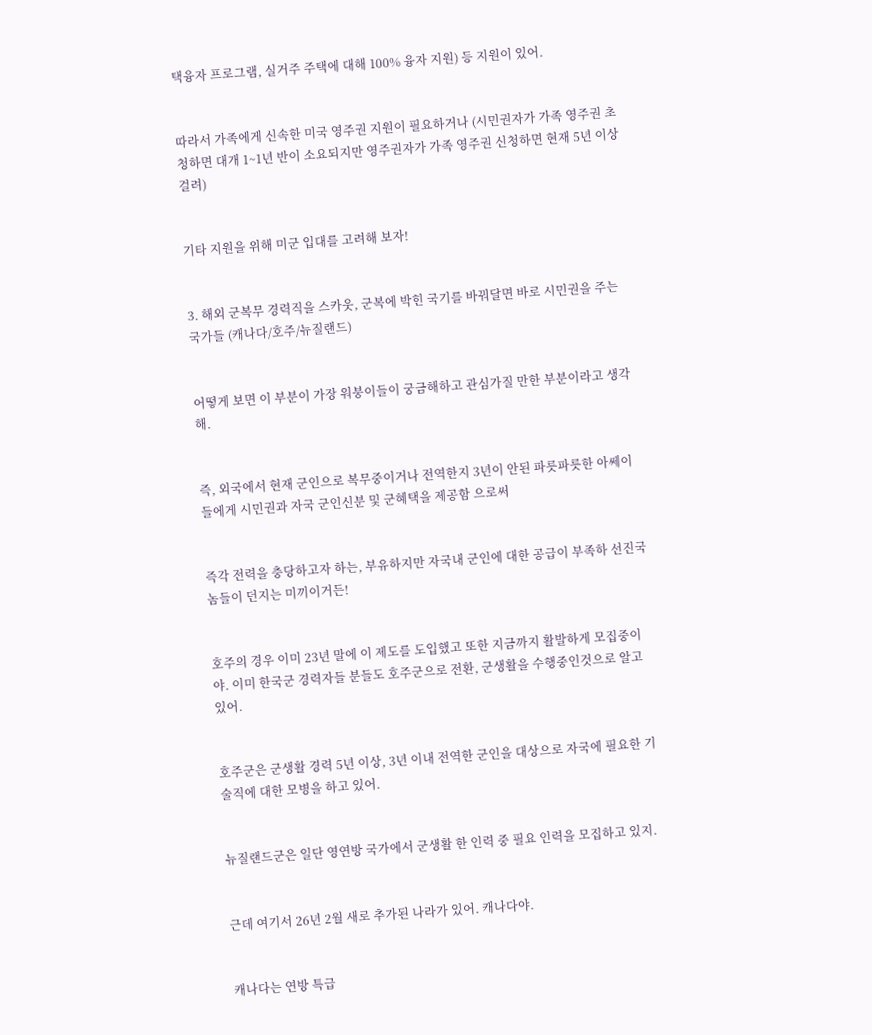택융자 프로그램, 실거주 주택에 대해 100% 융자 지원) 등 지원이 있어.


따라서 가족에게 신속한 미국 영주권 지원이 필요하거나 (시민권자가 가족 영주권 초청하면 대개 1~1년 반이 소요되지만 영주권자가 가족 영주권 신청하면 현재 5년 이상 걸려)


기타 지원을 위해 미군 입대를 고려해 보자!


3. 해외 군복무 경력직을 스카웃, 군복에 박힌 국기를 바꿔달면 바로 시민권을 주는 국가들 (캐나다/호주/뉴질랜드)


어떻게 보면 이 부분이 가장 워붕이들이 궁금해하고 관심가질 만한 부분이라고 생각해.


즉, 외국에서 현재 군인으로 복무중이거나 전역한지 3년이 안된 파릇파릇한 아쎄이들에게 시민권과 자국 군인신분 및 군혜택을 제공함 으로써


즉각 전력을 충당하고자 하는, 부유하지만 자국내 군인에 대한 공급이 부족하 선진국 놈들이 던지는 미끼이거든!


호주의 경우 이미 23년 말에 이 제도를 도입했고 또한 지금까지 활발하게 모집중이야. 이미 한국군 경력자들 분들도 호주군으로 전환, 군생활을 수행중인것으로 알고 있어.


호주군은 군생활 경력 5년 이상, 3년 이내 전역한 군인을 대상으로 자국에 필요한 기술직에 대한 모병을 하고 있어.


뉴질랜드군은 일단 영연방 국가에서 군생활 한 인력 중 필요 인력을 모집하고 있지.


근데 여기서 26년 2월 새로 추가된 나라가 있어. 캐나다야.


캐나다는 연방 특급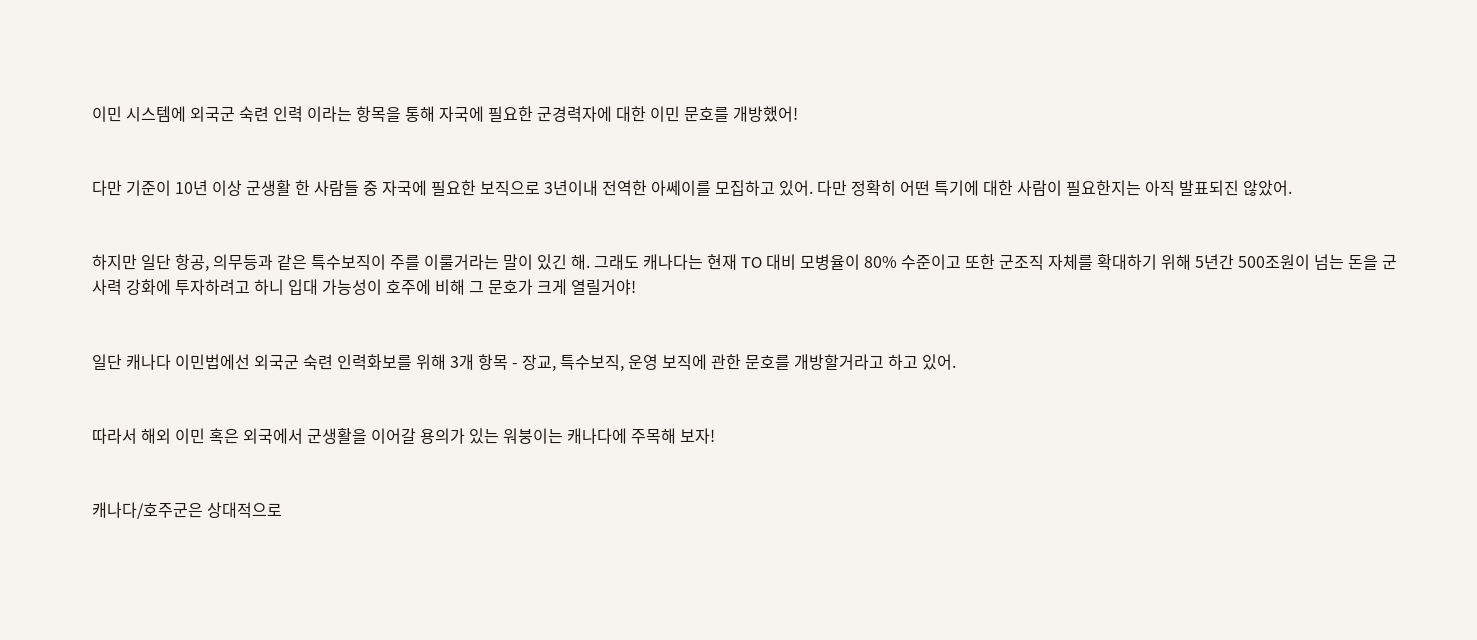이민 시스템에 외국군 숙련 인력 이라는 항목을 통해 자국에 필요한 군경력자에 대한 이민 문호를 개방했어!


다만 기준이 10년 이상 군생활 한 사람들 중 자국에 필요한 보직으로 3년이내 전역한 아쎄이를 모집하고 있어. 다만 정확히 어떤 특기에 대한 사람이 필요한지는 아직 발표되진 않았어.


하지만 일단 항공, 의무등과 같은 특수보직이 주를 이룰거라는 말이 있긴 해. 그래도 캐나다는 현재 TO 대비 모병율이 80% 수준이고 또한 군조직 자체를 확대하기 위해 5년간 500조원이 넘는 돈을 군사력 강화에 투자하려고 하니 입대 가능성이 호주에 비해 그 문호가 크게 열릴거야!


일단 캐나다 이민법에선 외국군 숙련 인력화보를 위해 3개 항목 - 장교, 특수보직, 운영 보직에 관한 문호를 개방할거라고 하고 있어.


따라서 해외 이민 혹은 외국에서 군생활을 이어갈 용의가 있는 워붕이는 캐나다에 주목해 보자!


캐나다/호주군은 상대적으로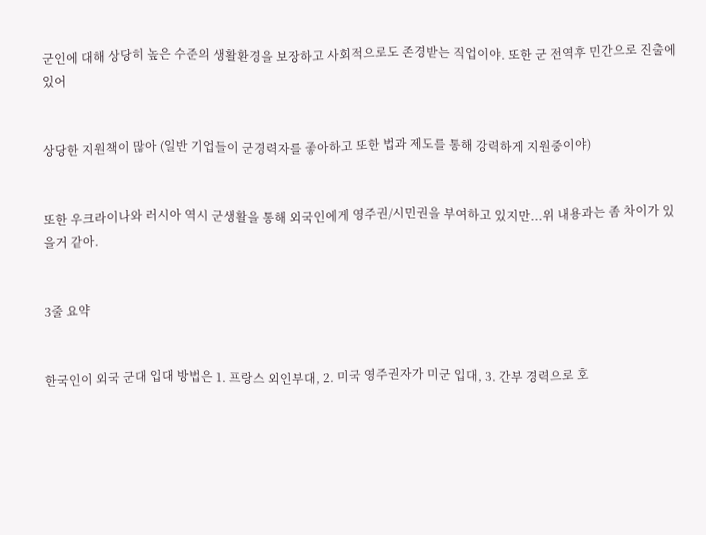군인에 대해 상당히 높은 수준의 생활환경을 보장하고 사회적으로도 존경받는 직업이야. 또한 군 전역후 민간으로 진출에 있어


상당한 지원책이 많아 (일반 기업들이 군경력자를 좋아하고 또한 법과 제도를 통해 강력하게 지원중이야)


또한 우크라이나와 러시아 역시 군생활을 통해 외국인에게 영주권/시민권을 부여하고 있지만...위 내용과는 좀 차이가 있을거 같아.


3줄 요약


한국인이 외국 군대 입대 방법은 1. 프랑스 외인부대, 2. 미국 영주권자가 미군 입대, 3. 간부 경력으로 호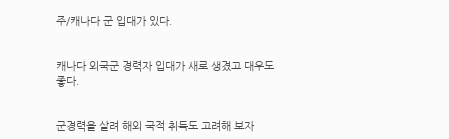주/캐나다 군 입대가 있다.


캐나다 외국군 경력자 입대가 새로 생겼고 대우도 좋다.


군경력을 살려 해외 국적 취득도 고려해 보자